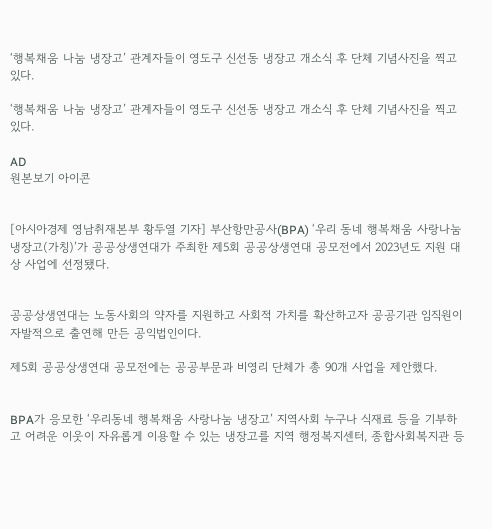‘행복채움 나눔 냉장고’ 관계자들이 영도구 신선동 냉장고 개소식 후 단체 기념사진을 찍고 있다.

‘행복채움 나눔 냉장고’ 관계자들이 영도구 신선동 냉장고 개소식 후 단체 기념사진을 찍고 있다.

AD
원본보기 아이콘


[아시아경제 영남취재본부 황두열 기자] 부산항만공사(BPA) ‘우리 동네 행복채움 사랑나눔 냉장고(가칭)’가 공공상생연대가 주최한 제5회 공공상생연대 공모전에서 2023년도 지원 대상 사업에 선정됐다.


공공상생연대는 노동사회의 약자를 지원하고 사회적 가치를 확산하고자 공공기관 임직원이 자발적으로 출연해 만든 공익법인이다.

제5회 공공상생연대 공모전에는 공공부문과 비영리 단체가 총 90개 사업을 제안했다.


BPA가 응모한 ‘우리동네 행복채움 사랑나눔 냉장고’ 지역사회 누구나 식재료 등을 기부하고 어려운 이웃이 자유롭게 이용할 수 있는 냉장고를 지역 행정복지센터, 종합사회복지관 등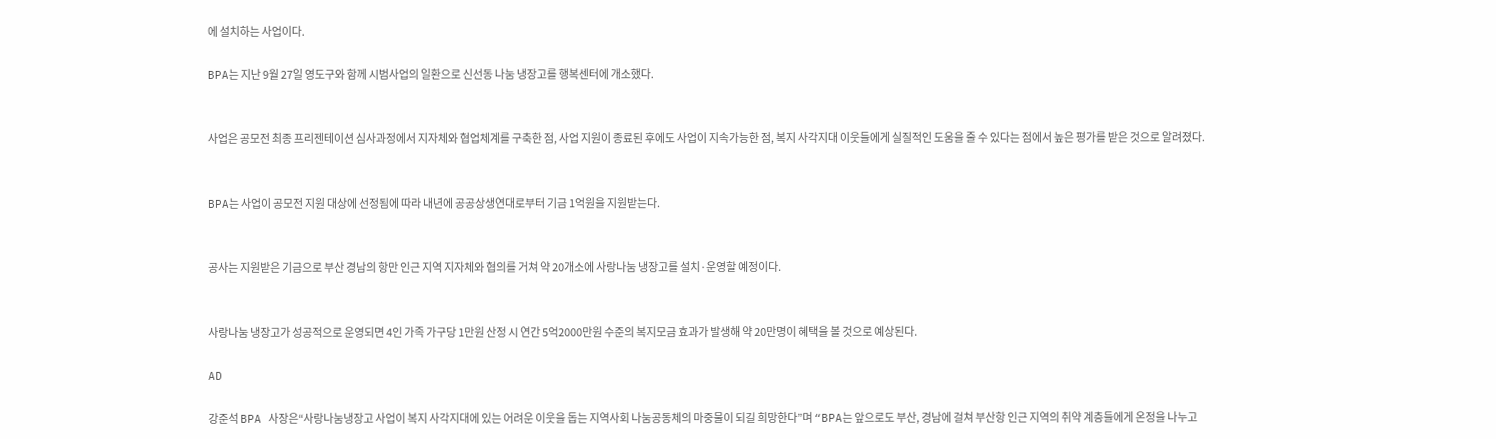에 설치하는 사업이다.

BPA는 지난 9월 27일 영도구와 함께 시범사업의 일환으로 신선동 나눔 냉장고를 행복센터에 개소했다.


사업은 공모전 최종 프리젠테이션 심사과정에서 지자체와 협업체계를 구축한 점, 사업 지원이 종료된 후에도 사업이 지속가능한 점, 복지 사각지대 이웃들에게 실질적인 도움을 줄 수 있다는 점에서 높은 평가를 받은 것으로 알려졌다.


BPA는 사업이 공모전 지원 대상에 선정됨에 따라 내년에 공공상생연대로부터 기금 1억원을 지원받는다.


공사는 지원받은 기금으로 부산 경남의 항만 인근 지역 지자체와 협의를 거쳐 약 20개소에 사랑나눔 냉장고를 설치·운영할 예정이다.


사랑나눔 냉장고가 성공적으로 운영되면 4인 가족 가구당 1만원 산정 시 연간 5억2000만원 수준의 복지모금 효과가 발생해 약 20만명이 혜택을 볼 것으로 예상된다.

AD

강준석 BPA 사장은“사랑나눔냉장고 사업이 복지 사각지대에 있는 어려운 이웃을 돕는 지역사회 나눔공동체의 마중물이 되길 희망한다”며 “BPA는 앞으로도 부산, 경남에 걸쳐 부산항 인근 지역의 취약 계층들에게 온정을 나누고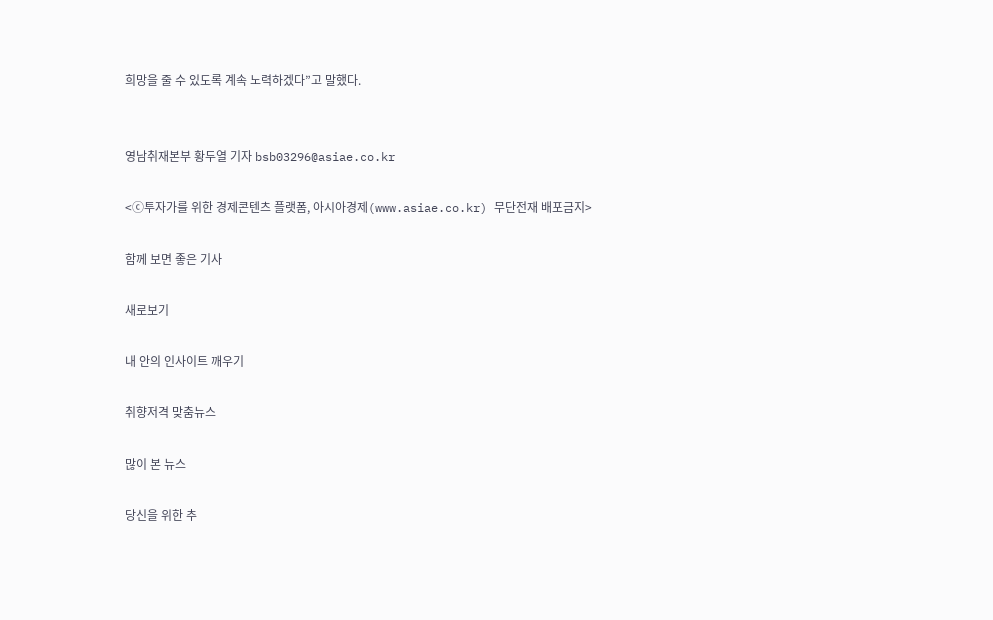희망을 줄 수 있도록 계속 노력하겠다”고 말했다.


영남취재본부 황두열 기자 bsb03296@asiae.co.kr

<ⓒ투자가를 위한 경제콘텐츠 플랫폼, 아시아경제(www.asiae.co.kr) 무단전재 배포금지>

함께 보면 좋은 기사

새로보기

내 안의 인사이트 깨우기

취향저격 맞춤뉴스

많이 본 뉴스

당신을 위한 추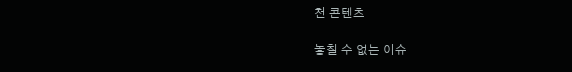천 콘텐츠

놓칠 수 없는 이슈